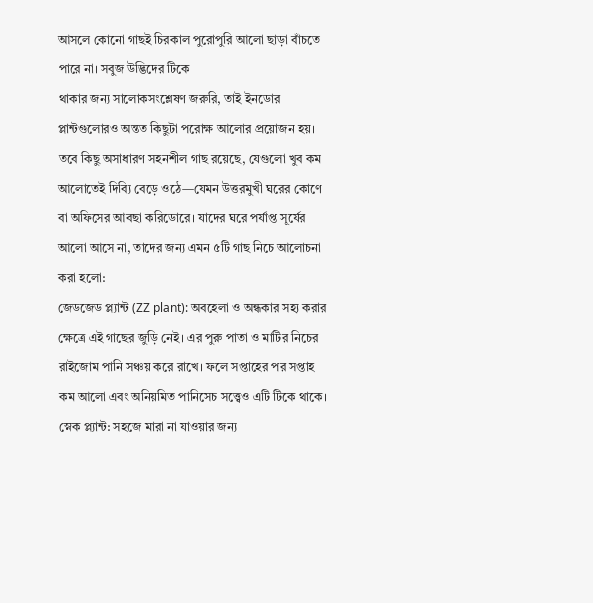আসলে কোনো গাছই চিরকাল পুরোপুরি আলো ছাড়া বাঁচতে পারে না। সবুজ উদ্ভিদের টিকে
থাকার জন্য সালোকসংশ্লেষণ জরুরি, তাই ইনডোর প্লান্টগুলোরও অন্তত কিছুটা পরোক্ষ আলোর প্রয়োজন হয়। তবে কিছু অসাধারণ সহনশীল গাছ রয়েছে, যেগুলো খুব কম আলোতেই দিব্যি বেড়ে ওঠে—যেমন উত্তরমুখী ঘরের কোণে বা অফিসের আবছা করিডোরে। যাদের ঘরে পর্যাপ্ত সূর্যের আলো আসে না, তাদের জন্য এমন ৫টি গাছ নিচে আলোচনা করা হলো:
জেডজেড প্ল্যান্ট (ZZ plant): অবহেলা ও অন্ধকার সহ্য করার ক্ষেত্রে এই গাছের জুড়ি নেই। এর পুরু পাতা ও মাটির নিচের রাইজোম পানি সঞ্চয় করে রাখে। ফলে সপ্তাহের পর সপ্তাহ কম আলো এবং অনিয়মিত পানিসেচ সত্ত্বেও এটি টিকে থাকে।
স্নেক প্ল্যান্ট: সহজে মারা না যাওয়ার জন্য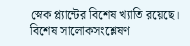স্নেক প্ল্যান্টের বিশেষ খ্যাতি রয়েছে। বিশেষ সালোকসংশ্লেষণ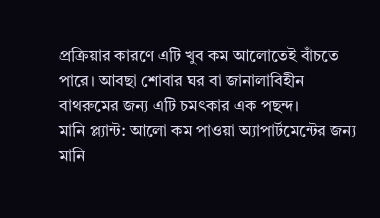প্রক্রিয়ার কারণে এটি খুব কম আলোতেই বাঁচতে পারে। আবছা শোবার ঘর বা জানালাবিহীন বাথরুমের জন্য এটি চমৎকার এক পছন্দ।
মানি প্ল্যান্ট: আলো কম পাওয়া অ্যাপার্টমেন্টের জন্য মানি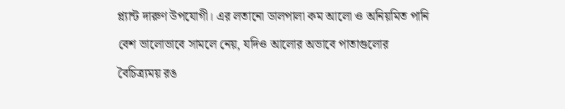প্ল্যান্ট দারুণ উপযোগী। এর লতানো ডালপালা কম আলো ও অনিয়মিত পানি বেশ ভালোভাবে সামলে নেয়, যদিও আলোর অভাবে পাতাগুলোর বৈচিত্র্যময় রঙ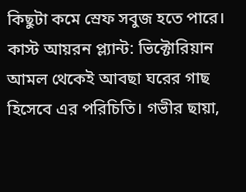কিছুটা কমে স্রেফ সবুজ হতে পারে।
কাস্ট আয়রন প্ল্যান্ট: ভিক্টোরিয়ান আমল থেকেই আবছা ঘরের গাছ হিসেবে এর পরিচিতি। গভীর ছায়া,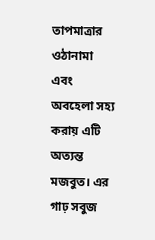তাপমাত্রার ওঠানামা এবং অবহেলা সহ্য করায় এটি অত্যন্ত মজবুত। এর গাঢ় সবুজ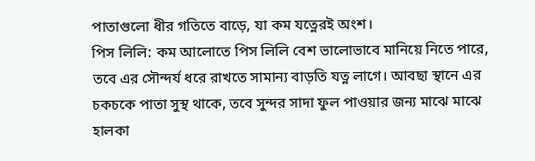পাতাগুলো ধীর গতিতে বাড়ে, যা কম যত্নেরই অংশ।
পিস লিলি: কম আলোতে পিস লিলি বেশ ভালোভাবে মানিয়ে নিতে পারে, তবে এর সৌন্দর্য ধরে রাখতে সামান্য বাড়তি যত্ন লাগে। আবছা স্থানে এর চকচকে পাতা সুস্থ থাকে, তবে সুন্দর সাদা ফুল পাওয়ার জন্য মাঝে মাঝে হালকা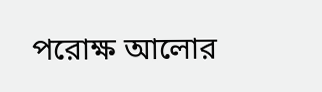পরোক্ষ আলোর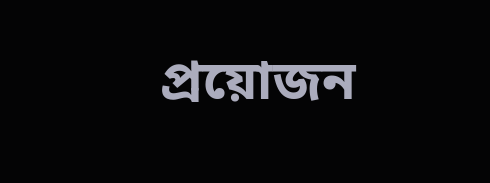প্রয়োজন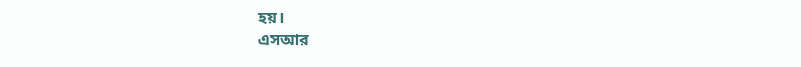হয়।
এসআর